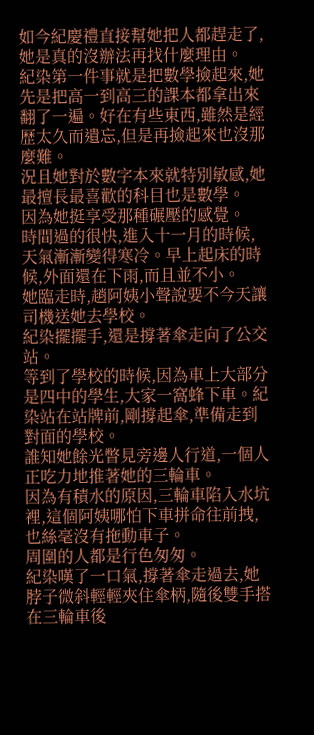如今紀慶禮直接幫她把人都趕走了,她是真的沒辦法再找什麼理由。
紀染第一件事就是把數學撿起來,她先是把高一到高三的課本都拿出來翻了一遍。好在有些東西,雖然是經歷太久而遺忘,但是再撿起來也沒那麼難。
況且她對於數字本來就特別敏感,她最擅長最喜歡的科目也是數學。
因為她挺享受那種碾壓的感覺。
時間過的很快,進入十一月的時候,天氣漸漸變得寒冷。早上起床的時候,外面還在下雨,而且並不小。
她臨走時,趙阿姨小聲說要不今天讓司機送她去學校。
紀染擺擺手,還是撐著傘走向了公交站。
等到了學校的時候,因為車上大部分是四中的學生,大家一窩蜂下車。紀染站在站牌前,剛撐起傘,準備走到對面的學校。
誰知她餘光瞥見旁邊人行道,一個人正吃力地推著她的三輪車。
因為有積水的原因,三輪車陷入水坑裡,這個阿姨哪怕下車拼命往前拽,也絲毫沒有拖動車子。
周圍的人都是行色匆匆。
紀染嘆了一口氣,撐著傘走過去,她脖子微斜輕輕夾住傘柄,隨後雙手搭在三輪車後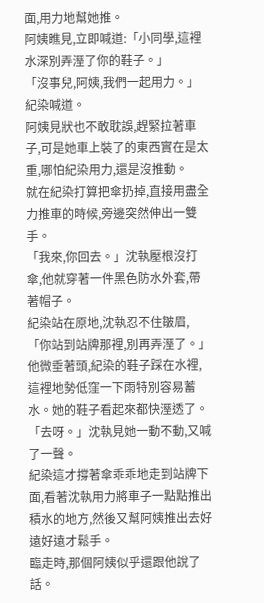面,用力地幫她推。
阿姨瞧見,立即喊道:「小同學,這裡水深別弄溼了你的鞋子。」
「沒事兒,阿姨,我們一起用力。」紀染喊道。
阿姨見狀也不敢耽誤,趕緊拉著車子,可是她車上裝了的東西實在是太重,哪怕紀染用力,還是沒推動。
就在紀染打算把傘扔掉,直接用盡全力推車的時候,旁邊突然伸出一雙手。
「我來,你回去。」沈執壓根沒打傘,他就穿著一件黑色防水外套,帶著帽子。
紀染站在原地,沈執忍不住皺眉,「你站到站牌那裡,別再弄溼了。」
他微垂著頭,紀染的鞋子踩在水裡,這裡地勢低窪一下雨特別容易蓄水。她的鞋子看起來都快溼透了。
「去呀。」沈執見她一動不動,又喊了一聲。
紀染這才撐著傘乖乖地走到站牌下面,看著沈執用力將車子一點點推出積水的地方,然後又幫阿姨推出去好遠好遠才鬆手。
臨走時,那個阿姨似乎還跟他說了話。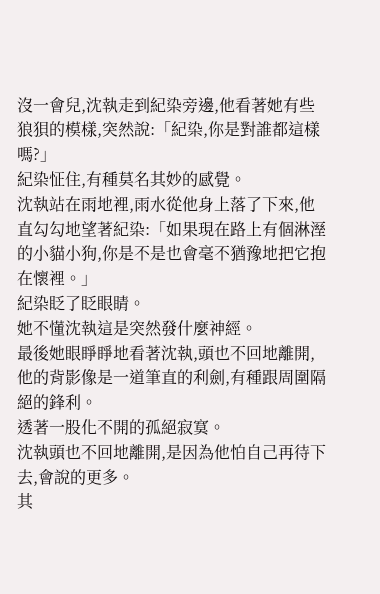沒一會兒,沈執走到紀染旁邊,他看著她有些狼狽的模樣,突然說:「紀染,你是對誰都這樣嗎?」
紀染怔住,有種莫名其妙的感覺。
沈執站在雨地裡,雨水從他身上落了下來,他直勾勾地望著紀染:「如果現在路上有個淋溼的小貓小狗,你是不是也會毫不猶豫地把它抱在懷裡。」
紀染眨了眨眼睛。
她不懂沈執這是突然發什麼神經。
最後她眼睜睜地看著沈執,頭也不回地離開,他的背影像是一道筆直的利劍,有種跟周圍隔絕的鋒利。
透著一股化不開的孤絕寂寞。
沈執頭也不回地離開,是因為他怕自己再待下去,會說的更多。
其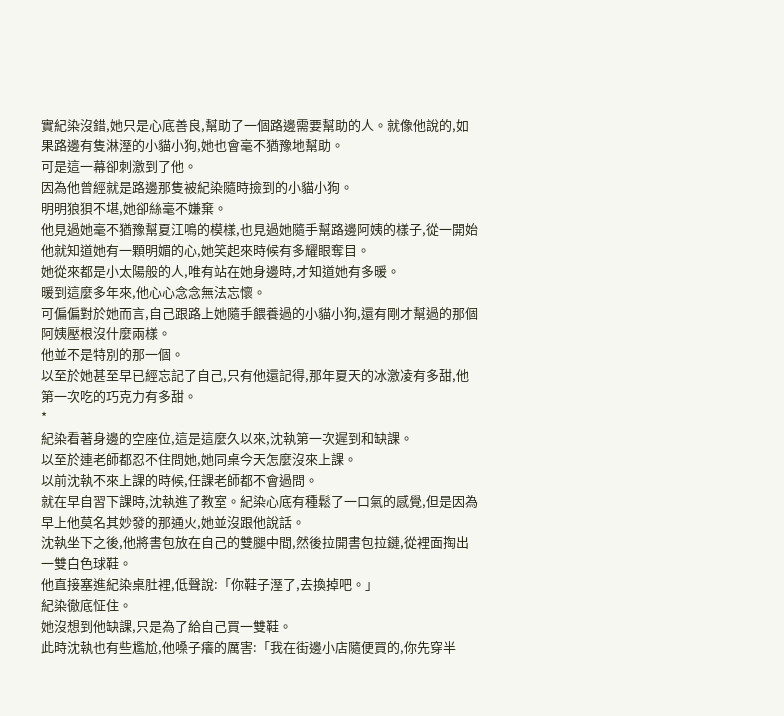實紀染沒錯,她只是心底善良,幫助了一個路邊需要幫助的人。就像他說的,如果路邊有隻淋溼的小貓小狗,她也會毫不猶豫地幫助。
可是這一幕卻刺激到了他。
因為他曾經就是路邊那隻被紀染隨時撿到的小貓小狗。
明明狼狽不堪,她卻絲毫不嫌棄。
他見過她毫不猶豫幫夏江鳴的模樣,也見過她隨手幫路邊阿姨的樣子,從一開始他就知道她有一顆明媚的心,她笑起來時候有多耀眼奪目。
她從來都是小太陽般的人,唯有站在她身邊時,才知道她有多暖。
暖到這麼多年來,他心心念念無法忘懷。
可偏偏對於她而言,自己跟路上她隨手餵養過的小貓小狗,還有剛才幫過的那個阿姨壓根沒什麼兩樣。
他並不是特別的那一個。
以至於她甚至早已經忘記了自己,只有他還記得,那年夏天的冰激凌有多甜,他第一次吃的巧克力有多甜。
*
紀染看著身邊的空座位,這是這麼久以來,沈執第一次遲到和缺課。
以至於連老師都忍不住問她,她同桌今天怎麼沒來上課。
以前沈執不來上課的時候,任課老師都不會過問。
就在早自習下課時,沈執進了教室。紀染心底有種鬆了一口氣的感覺,但是因為早上他莫名其妙發的那通火,她並沒跟他說話。
沈執坐下之後,他將書包放在自己的雙腿中間,然後拉開書包拉鏈,從裡面掏出一雙白色球鞋。
他直接塞進紀染桌肚裡,低聲說:「你鞋子溼了,去換掉吧。」
紀染徹底怔住。
她沒想到他缺課,只是為了給自己買一雙鞋。
此時沈執也有些尷尬,他嗓子癢的厲害:「我在街邊小店隨便買的,你先穿半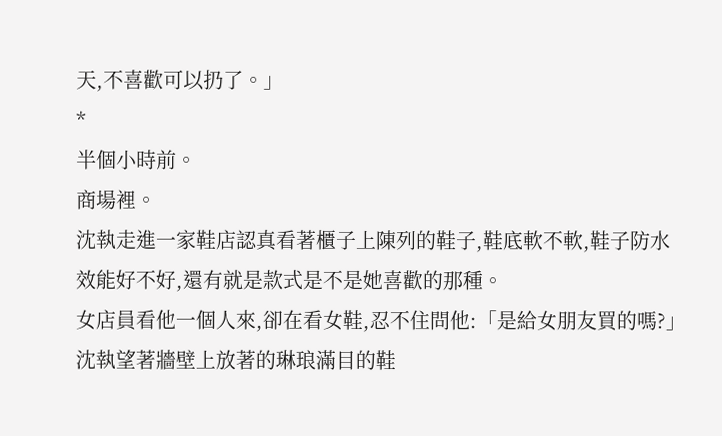天,不喜歡可以扔了。」
*
半個小時前。
商場裡。
沈執走進一家鞋店認真看著櫃子上陳列的鞋子,鞋底軟不軟,鞋子防水效能好不好,還有就是款式是不是她喜歡的那種。
女店員看他一個人來,卻在看女鞋,忍不住問他:「是給女朋友買的嗎?」
沈執望著牆壁上放著的琳琅滿目的鞋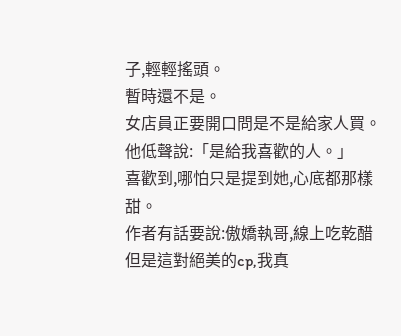子,輕輕搖頭。
暫時還不是。
女店員正要開口問是不是給家人買。
他低聲說:「是給我喜歡的人。」
喜歡到,哪怕只是提到她,心底都那樣甜。
作者有話要說:傲嬌執哥,線上吃乾醋
但是這對絕美的cp,我真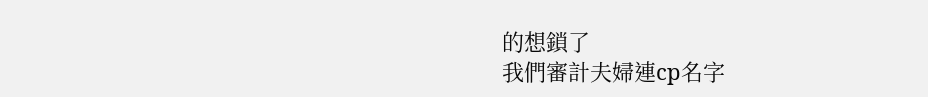的想鎖了
我們審計夫婦連cp名字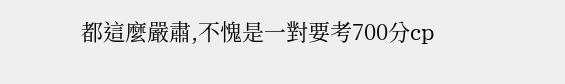都這麼嚴肅,不愧是一對要考700分cp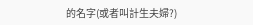的名字(或者叫計生夫婦?)